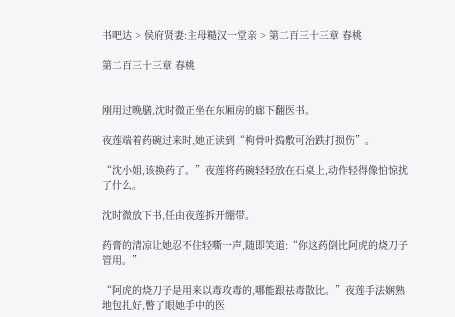书吧达 > 侯府贤妻:主母糙汉一堂亲 > 第二百三十三章 春桃

第二百三十三章 春桃


刚用过晚膳,沈时微正坐在东厢房的廊下翻医书。

夜莲端着药碗过来时,她正读到“枸骨叶捣敷可治跌打损伤”。

“沈小姐,该换药了。”夜莲将药碗轻轻放在石桌上,动作轻得像怕惊扰了什么。

沈时微放下书,任由夜莲拆开绷带。

药膏的清凉让她忍不住轻嘶一声,随即笑道:“你这药倒比阿虎的烧刀子管用。”

“阿虎的烧刀子是用来以毒攻毒的,哪能跟祛毒散比。”夜莲手法娴熟地包扎好,瞥了眼她手中的医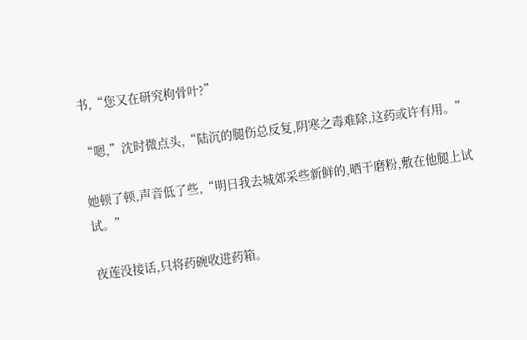书,“您又在研究枸骨叶?”

“嗯,”沈时微点头,“陆沉的腿伤总反复,阴寒之毒难除,这药或许有用。”

她顿了顿,声音低了些,“明日我去城郊采些新鲜的,晒干磨粉,敷在他腿上试试。”

夜莲没接话,只将药碗收进药箱。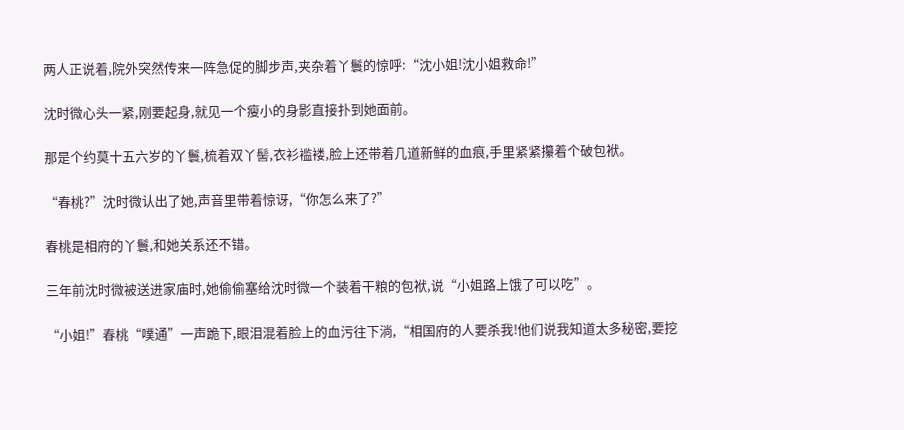两人正说着,院外突然传来一阵急促的脚步声,夹杂着丫鬟的惊呼:“沈小姐!沈小姐救命!”

沈时微心头一紧,刚要起身,就见一个瘦小的身影直接扑到她面前。

那是个约莫十五六岁的丫鬟,梳着双丫髻,衣衫褴褛,脸上还带着几道新鲜的血痕,手里紧紧攥着个破包袱。

“春桃?”沈时微认出了她,声音里带着惊讶,“你怎么来了?”

春桃是相府的丫鬟,和她关系还不错。

三年前沈时微被送进家庙时,她偷偷塞给沈时微一个装着干粮的包袱,说“小姐路上饿了可以吃”。

“小姐!”春桃“噗通”一声跪下,眼泪混着脸上的血污往下淌,“相国府的人要杀我!他们说我知道太多秘密,要挖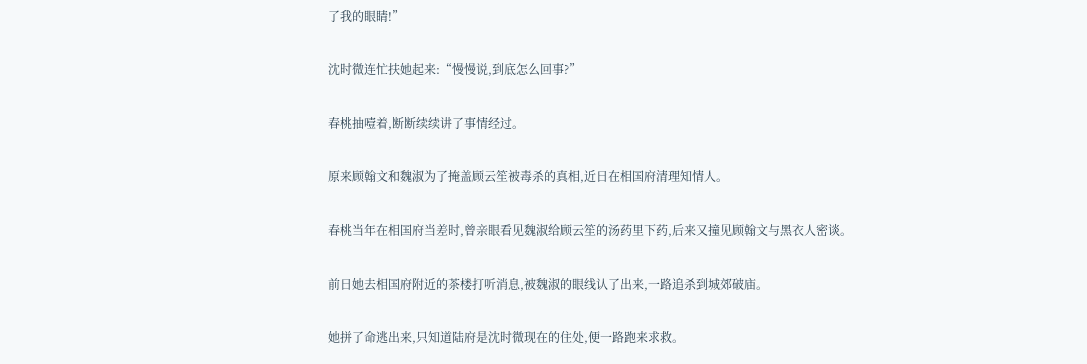了我的眼睛!”

沈时微连忙扶她起来:“慢慢说,到底怎么回事?”

春桃抽噎着,断断续续讲了事情经过。

原来顾翰文和魏淑为了掩盖顾云笙被毒杀的真相,近日在相国府清理知情人。

春桃当年在相国府当差时,曾亲眼看见魏淑给顾云笙的汤药里下药,后来又撞见顾翰文与黑衣人密谈。

前日她去相国府附近的茶楼打听消息,被魏淑的眼线认了出来,一路追杀到城郊破庙。

她拼了命逃出来,只知道陆府是沈时微现在的住处,便一路跑来求救。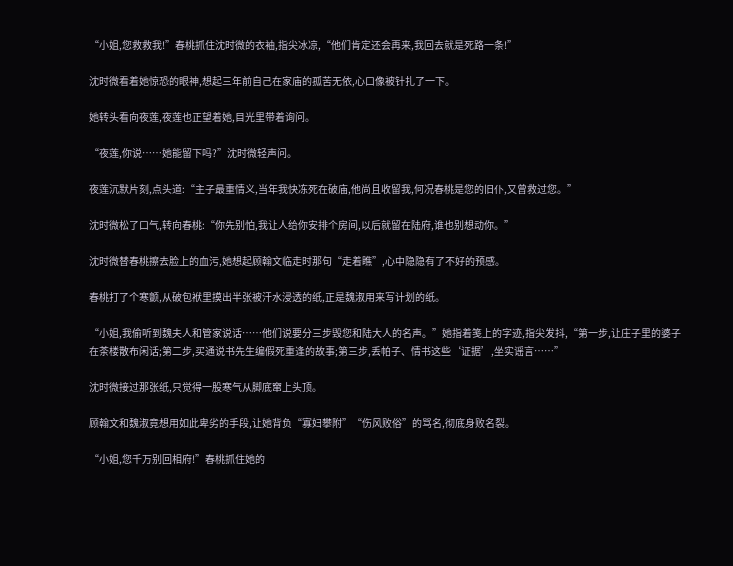“小姐,您救救我!”春桃抓住沈时微的衣袖,指尖冰凉,“他们肯定还会再来,我回去就是死路一条!”

沈时微看着她惊恐的眼神,想起三年前自己在家庙的孤苦无依,心口像被针扎了一下。

她转头看向夜莲,夜莲也正望着她,目光里带着询问。

“夜莲,你说……她能留下吗?”沈时微轻声问。

夜莲沉默片刻,点头道:“主子最重情义,当年我快冻死在破庙,他尚且收留我,何况春桃是您的旧仆,又曾救过您。”

沈时微松了口气,转向春桃:“你先别怕,我让人给你安排个房间,以后就留在陆府,谁也别想动你。”

沈时微替春桃擦去脸上的血污,她想起顾翰文临走时那句“走着瞧”,心中隐隐有了不好的预感。

春桃打了个寒颤,从破包袱里摸出半张被汗水浸透的纸,正是魏淑用来写计划的纸。

“小姐,我偷听到魏夫人和管家说话……他们说要分三步毁您和陆大人的名声。”她指着笺上的字迹,指尖发抖,“第一步,让庄子里的婆子在茶楼散布闲话;第二步,买通说书先生编假死重逢的故事;第三步,丢帕子、情书这些‘证据’,坐实谣言……”

沈时微接过那张纸,只觉得一股寒气从脚底窜上头顶。

顾翰文和魏淑竟想用如此卑劣的手段,让她背负“寡妇攀附”“伤风败俗”的骂名,彻底身败名裂。

“小姐,您千万别回相府!”春桃抓住她的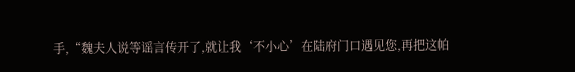手,“魏夫人说等谣言传开了,就让我‘不小心’在陆府门口遇见您,再把这帕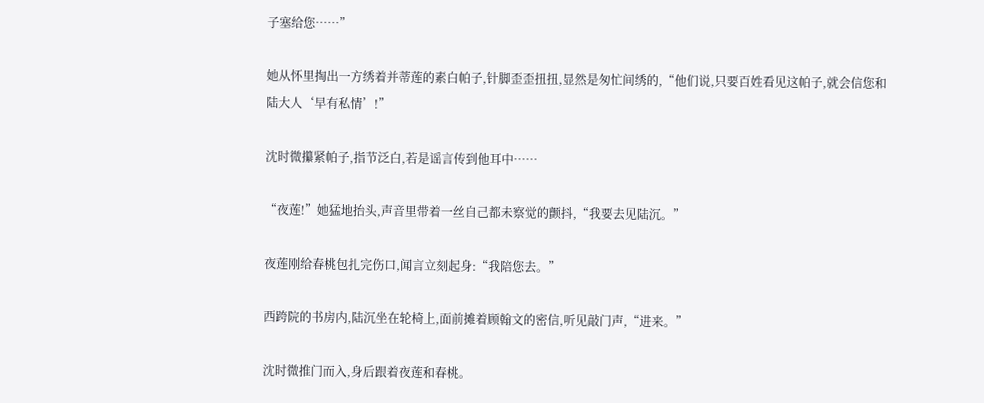子塞给您……”

她从怀里掏出一方绣着并蒂莲的素白帕子,针脚歪歪扭扭,显然是匆忙间绣的,“他们说,只要百姓看见这帕子,就会信您和陆大人‘早有私情’!”

沈时微攥紧帕子,指节泛白,若是谣言传到他耳中……

“夜莲!”她猛地抬头,声音里带着一丝自己都未察觉的颤抖,“我要去见陆沉。”

夜莲刚给春桃包扎完伤口,闻言立刻起身:“我陪您去。”

西跨院的书房内,陆沉坐在轮椅上,面前摊着顾翰文的密信,听见敲门声,“进来。”

沈时微推门而入,身后跟着夜莲和春桃。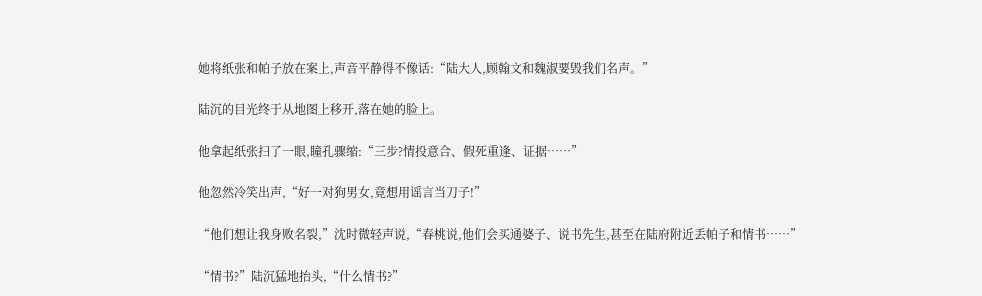她将纸张和帕子放在案上,声音平静得不像话:“陆大人,顾翰文和魏淑要毁我们名声。”

陆沉的目光终于从地图上移开,落在她的脸上。

他拿起纸张扫了一眼,瞳孔骤缩:“三步?情投意合、假死重逢、证据……”

他忽然冷笑出声,“好一对狗男女,竟想用谣言当刀子!”

“他们想让我身败名裂,”沈时微轻声说,“春桃说,他们会买通婆子、说书先生,甚至在陆府附近丢帕子和情书……”

“情书?”陆沉猛地抬头,“什么情书?”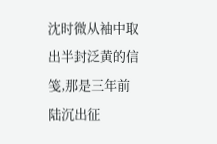沈时微从袖中取出半封泛黄的信笺,那是三年前陆沉出征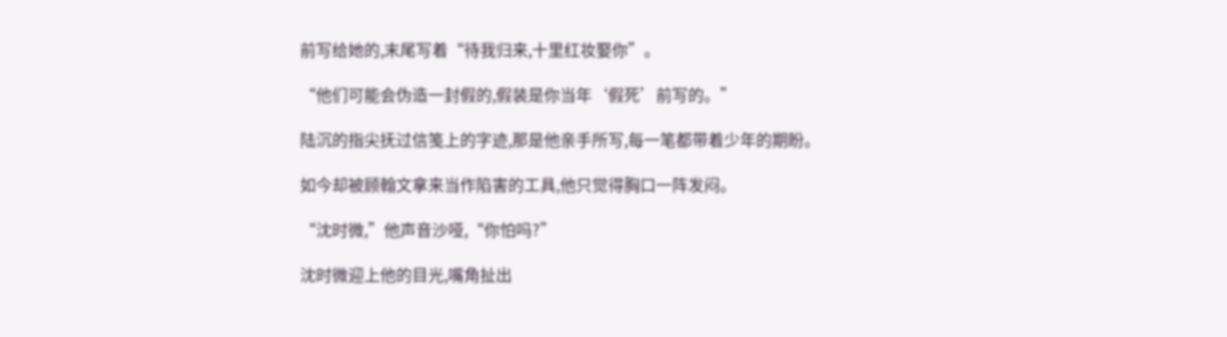前写给她的,末尾写着“待我归来,十里红妆娶你”。

“他们可能会伪造一封假的,假装是你当年‘假死’前写的。”

陆沉的指尖抚过信笺上的字迹,那是他亲手所写,每一笔都带着少年的期盼。

如今却被顾翰文拿来当作陷害的工具,他只觉得胸口一阵发闷。

“沈时微,”他声音沙哑,“你怕吗?”

沈时微迎上他的目光,嘴角扯出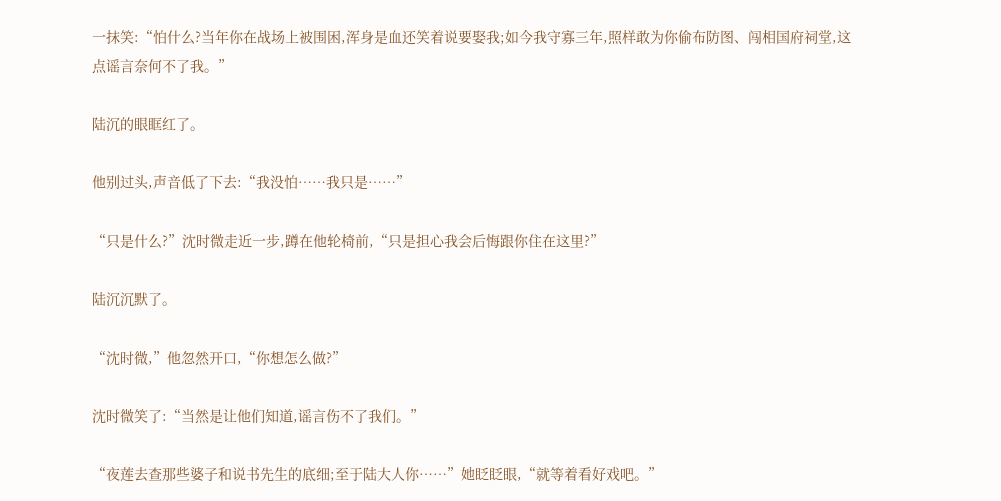一抹笑:“怕什么?当年你在战场上被围困,浑身是血还笑着说要娶我;如今我守寡三年,照样敢为你偷布防图、闯相国府祠堂,这点谣言奈何不了我。”

陆沉的眼眶红了。

他别过头,声音低了下去:“我没怕……我只是……”

“只是什么?”沈时微走近一步,蹲在他轮椅前,“只是担心我会后悔跟你住在这里?”

陆沉沉默了。

“沈时微,”他忽然开口,“你想怎么做?”

沈时微笑了:“当然是让他们知道,谣言伤不了我们。”

“夜莲去查那些婆子和说书先生的底细;至于陆大人你……”她眨眨眼,“就等着看好戏吧。”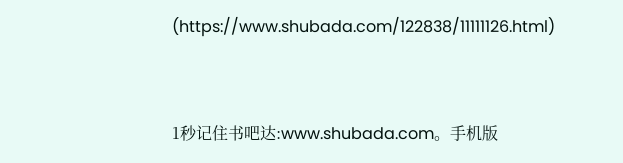(https://www.shubada.com/122838/11111126.html)


1秒记住书吧达:www.shubada.com。手机版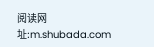阅读网址:m.shubada.com